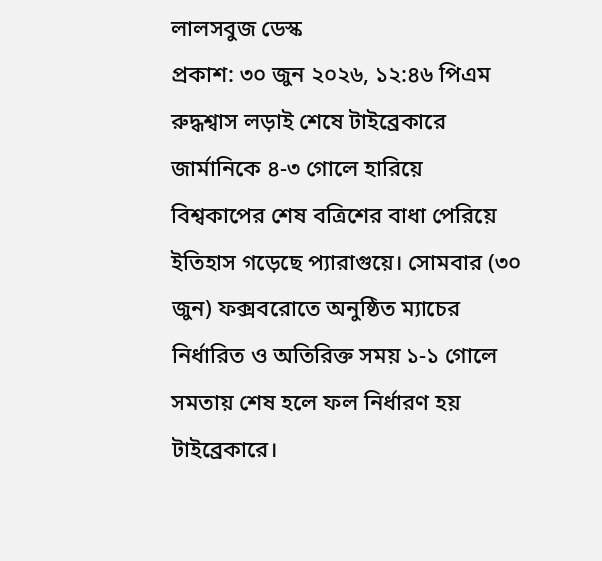লালসবুজ ডেস্ক
প্রকাশ: ৩০ জুন ২০২৬, ১২:৪৬ পিএম
রুদ্ধশ্বাস লড়াই শেষে টাইব্রেকারে জার্মানিকে ৪-৩ গোলে হারিয়ে বিশ্বকাপের শেষ বত্রিশের বাধা পেরিয়ে ইতিহাস গড়েছে প্যারাগুয়ে। সোমবার (৩০ জুন) ফক্সবরোতে অনুষ্ঠিত ম্যাচের নির্ধারিত ও অতিরিক্ত সময় ১-১ গোলে সমতায় শেষ হলে ফল নির্ধারণ হয় টাইব্রেকারে।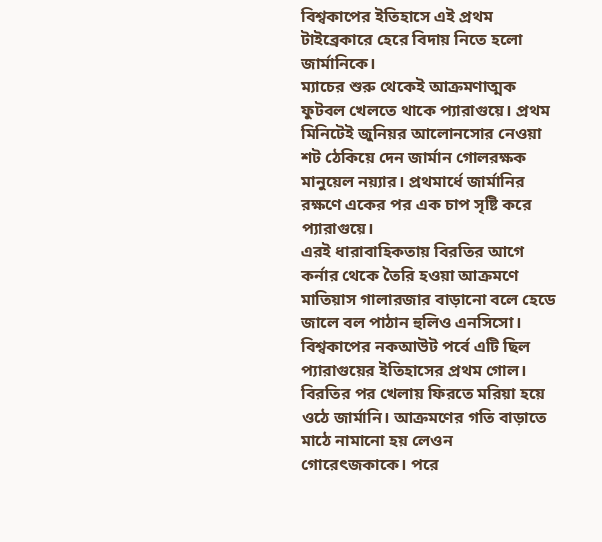বিশ্বকাপের ইতিহাসে এই প্রথম টাইব্রেকারে হেরে বিদায় নিতে হলো জার্মানিকে।
ম্যাচের শুরু থেকেই আক্রমণাত্মক ফুটবল খেলতে থাকে প্যারাগুয়ে। প্রথম মিনিটেই জুনিয়র আলোনসোর নেওয়া শট ঠেকিয়ে দেন জার্মান গোলরক্ষক মানুয়েল নয়্যার। প্রথমার্ধে জার্মানির রক্ষণে একের পর এক চাপ সৃষ্টি করে প্যারাগুয়ে।
এরই ধারাবাহিকতায় বিরতির আগে কর্নার থেকে তৈরি হওয়া আক্রমণে মাতিয়াস গালারজার বাড়ানো বলে হেডে জালে বল পাঠান হুলিও এনসিসো। বিশ্বকাপের নকআউট পর্বে এটি ছিল প্যারাগুয়ের ইতিহাসের প্রথম গোল।
বিরতির পর খেলায় ফিরতে মরিয়া হয়ে ওঠে জার্মানি। আক্রমণের গতি বাড়াতে মাঠে নামানো হয় লেওন গোরেৎজকাকে। পরে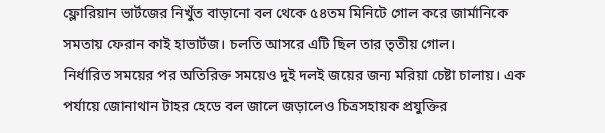ফ্লোরিয়ান ভার্টজের নিখুঁত বাড়ানো বল থেকে ৫৪তম মিনিটে গোল করে জার্মানিকে সমতায় ফেরান কাই হাভার্টজ। চলতি আসরে এটি ছিল তার তৃতীয় গোল।
নির্ধারিত সময়ের পর অতিরিক্ত সময়েও দুই দলই জয়ের জন্য মরিয়া চেষ্টা চালায়। এক পর্যায়ে জোনাথান টাহর হেডে বল জালে জড়ালেও চিত্রসহায়ক প্রযুক্তির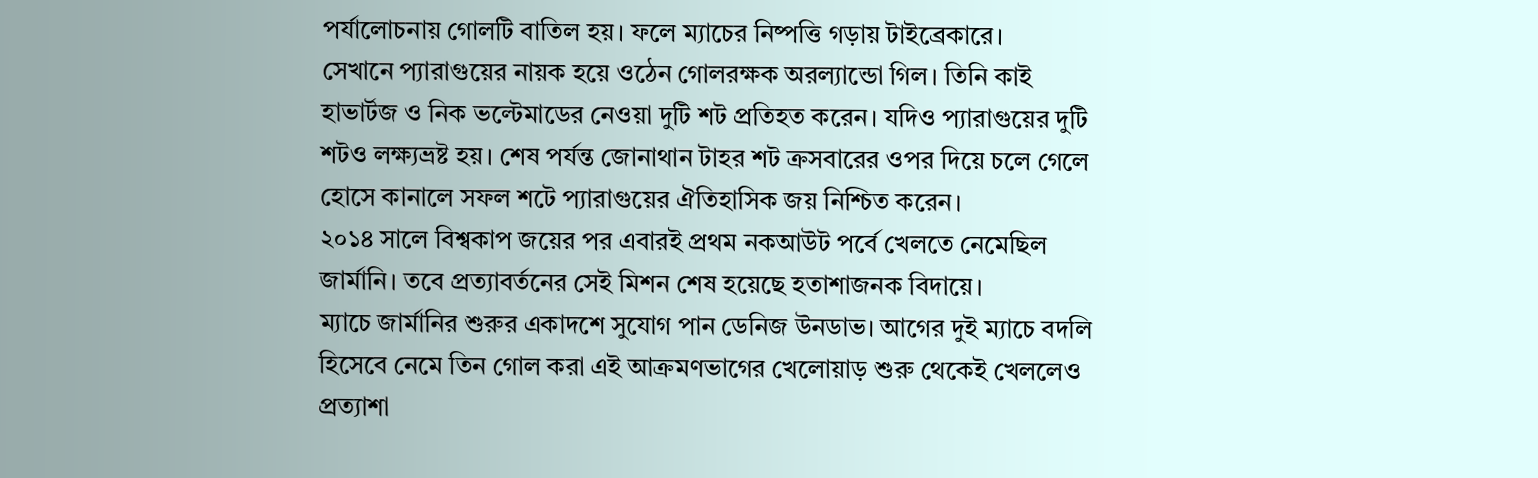পর্যালোচনায় গোলটি বাতিল হয়। ফলে ম্যাচের নিষ্পত্তি গড়ায় টাইব্রেকারে।
সেখানে প্যারাগুয়ের নায়ক হয়ে ওঠেন গোলরক্ষক অরল্যান্ডো গিল। তিনি কাই হাভার্টজ ও নিক ভল্টেমাডের নেওয়া দুটি শট প্রতিহত করেন। যদিও প্যারাগুয়ের দুটি শটও লক্ষ্যভ্রষ্ট হয়। শেষ পর্যন্ত জোনাথান টাহর শট ক্রসবারের ওপর দিয়ে চলে গেলে হোসে কানালে সফল শটে প্যারাগুয়ের ঐতিহাসিক জয় নিশ্চিত করেন।
২০১৪ সালে বিশ্বকাপ জয়ের পর এবারই প্রথম নকআউট পর্বে খেলতে নেমেছিল জার্মানি। তবে প্রত্যাবর্তনের সেই মিশন শেষ হয়েছে হতাশাজনক বিদায়ে।
ম্যাচে জার্মানির শুরুর একাদশে সুযোগ পান ডেনিজ উনডাভ। আগের দুই ম্যাচে বদলি হিসেবে নেমে তিন গোল করা এই আক্রমণভাগের খেলোয়াড় শুরু থেকেই খেললেও প্রত্যাশা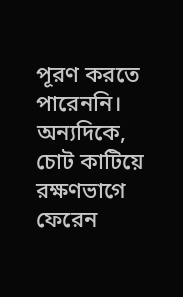পূরণ করতে পারেননি। অন্যদিকে, চোট কাটিয়ে রক্ষণভাগে ফেরেন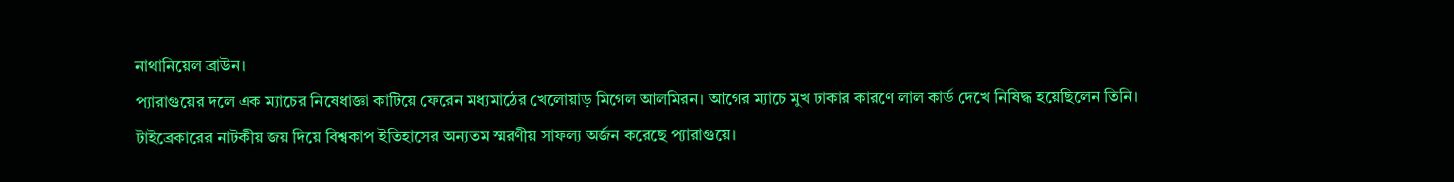নাথানিয়েল ব্রাউন।
প্যারাগুয়ের দলে এক ম্যাচের নিষেধাজ্ঞা কাটিয়ে ফেরেন মধ্যমাঠের খেলোয়াড় মিগেল আলমিরন। আগের ম্যাচে মুখ ঢাকার কারণে লাল কার্ড দেখে নিষিদ্ধ হয়েছিলেন তিনি।
টাইব্রেকারের নাটকীয় জয় দিয়ে বিশ্বকাপ ইতিহাসের অন্যতম স্মরণীয় সাফল্য অর্জন করেছে প্যারাগুয়ে।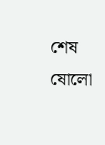শেষ ষোলো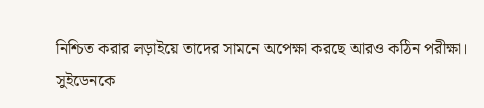নিশ্চিত করার লড়াইয়ে তাদের সামনে অপেক্ষা করছে আরও কঠিন পরীক্ষা। সুইডেনকে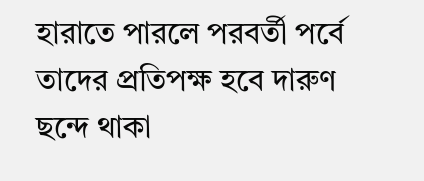হারাতে পারলে পরবর্তী পর্বে তাদের প্রতিপক্ষ হবে দারুণ ছন্দে থাকা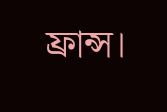ফ্রান্স।